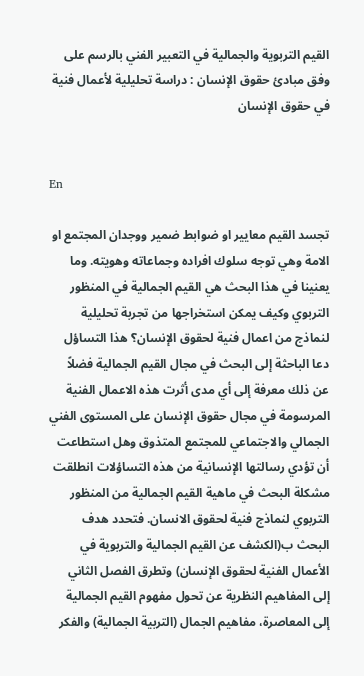القيم التربوية والجمالية في التعبير الفني بالرسم على وفق مبادئ حقوق الإنسان : دراسة تحليلية لأعمال فنية في حقوق الإنسان


En

تجسد القيم معايير او ضوابط ضمير ووجدان المجتمع او الامة وهي توجه سلوك افراده وجماعاته وهويته. وما يعنينا في هذا البحث هي القيم الجمالية في المنظور التربوي وكيف يمكن استخراجها من تجربة تحليلية لنماذج من اعمال فنية لحقوق الإنسان؟ هذا التساؤل دعا الباحثة إلى البحث في مجال القيم الجمالية فضلاً عن ذلك معرفة إلى أي مدى أثرت هذه الاعمال الفنية المرسومة في مجال حقوق الإنسان على المستوى الفني الجمالي والاجتماعي للمجتمع المتذوق وهل استطاعت أن تؤدي رسالتها الإنسانية من هذه التساؤلات انطلقت مشكلة البحث في ماهية القيم الجمالية من المنظور التربوي لنماذج فنية لحقوق الانسان. فتحدد هدف البحث ب(الكشف عن القيم الجمالية والتربوية في الأعمال الفنية لحقوق الإنسان) وتطرق الفصل الثاني إلى المفاهيم النظرية عن تحول مفهوم القيم الجمالية إلى المعاصرة، مفاهيم الجمال (التربية الجمالية) والفكر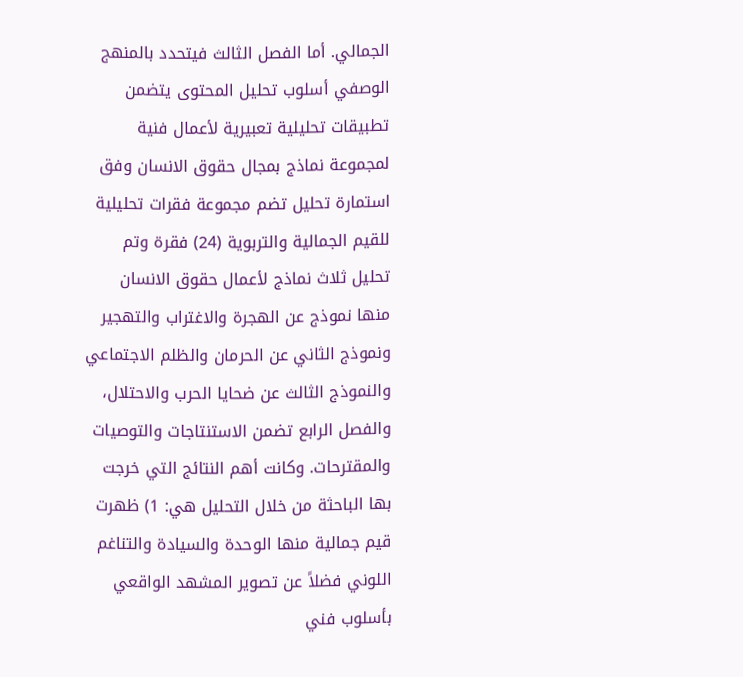الجمالي. أما الفصل الثالث فيتحدد بالمنهج الوصفي أسلوب تحليل المحتوى يتضمن تطبيقات تحليلية تعبيرية لأعمال فنية لمجموعة نماذج بمجال حقوق الانسان وفق استمارة تحليل تضم مجموعة فقرات تحليلية للقيم الجمالية والتربوية (24) فقرة وتم تحليل ثلاث نماذج لأعمال حقوق الانسان منها نموذج عن الهجرة والاغتراب والتهجير ونموذج الثاني عن الحرمان والظلم الاجتماعي والنموذج الثالث عن ضحايا الحرب والاحتلال، والفصل الرابع تضمن الاستنتاجات والتوصيات والمقترحات. وكانت أهم النتائج التي خرجت بها الباحثة من خلال التحليل هي: 1) ظهرت قيم جمالية منها الوحدة والسيادة والتناغم اللوني فضلاً عن تصوير المشهد الواقعي بأسلوب فني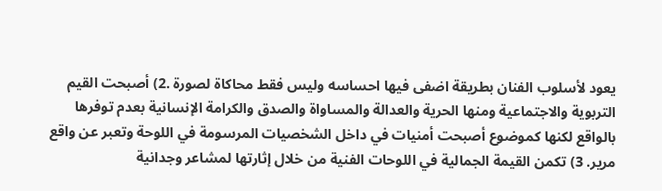يعود لأسلوب الفنان بطريقة اضفى فيها احساسه وليس فقط محاكاة لصورة .2) أصبحت القيم التربوية والاجتماعية ومنها الحرية والعدالة والمساواة والصدق والكرامة الإنسانية بعدم توفرها بالواقع لكنها كموضوع أصبحت أمنيات في داخل الشخصيات المرسومة في اللوحة وتعبر عن واقع مرير. 3) تكمن القيمة الجمالية في اللوحات الفنية من خلال إثارتها لمشاعر وجدانية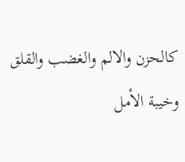كالحزن والالم والغضب والقلق وخيبة الأمل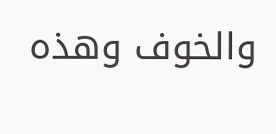والخوف وهذه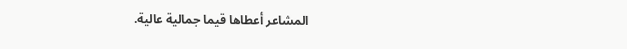المشاعر أعطاها قيما جمالية عالية.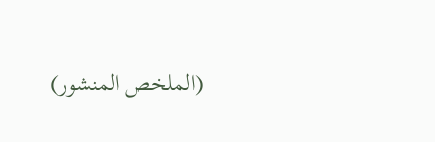(الملخص المنشور)